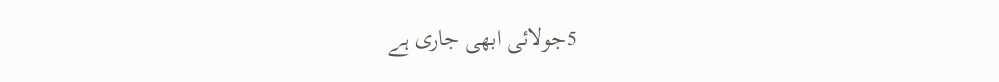5جولائی ابھی جاری ہے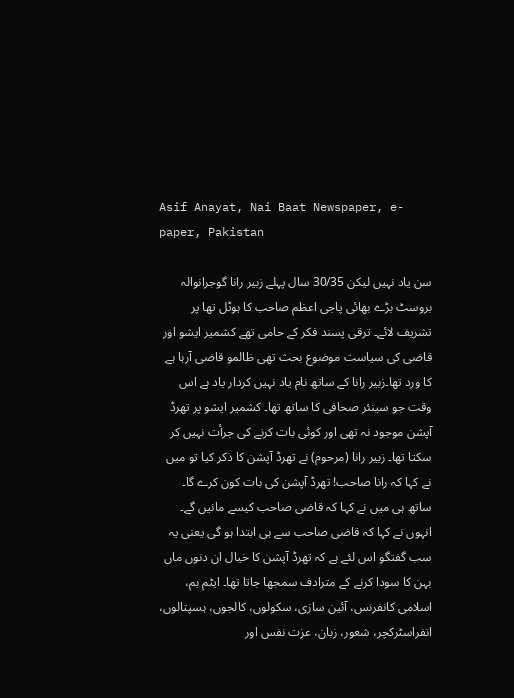Asif Anayat, Nai Baat Newspaper, e-paper, Pakistan

سن یاد نہیں لیکن 30/35 سال پہلے زبیر رانا گوجرانوالہ بروسٹ بڑے بھائی پاجی اعظم صاحب کا ہوٹل تھا پر تشریف لائے۔ ترقی پسند فکر کے حامی تھے کشمیر ایشو اور قاضی کی سیاست موضوع بحث تھی ظالمو قاضی آرہا ہے کا ورد تھا۔زبیر رانا کے ساتھ نام یاد نہیں کردار یاد ہے اس وقت جو سینئر صحافی کا ساتھ تھا۔ کشمیر ایشو پر تھرڈ آپشن موجود نہ تھی اور کوئی بات کرنے کی جرأت نہیں کر سکتا تھا۔ زبیر رانا (مرحوم) نے تھرڈ آپشن کا ذکر کیا تو میں نے کہا کہ رانا صاحب! تھرڈ آپشن کی بات کون کرے گا۔ ساتھ ہی میں نے کہا کہ قاضی صاحب کیسے مانیں گے۔ انہوں نے کہا کہ قاضی صاحب سے ہی ابتدا ہو گی یعنی یہ سب گفتگو اس لئے ہے کہ تھرڈ آپشن کا خیال ان دنوں ماں بہن کا سودا کرنے کے مترادف سمجھا جاتا تھا۔ ایٹم بم، اسلامی کانفرنس، آئین سازی، سکولوں، کالجوں، ہسپتالوں، انفراسٹرکچر، شعور، زبان، عزت نفس اور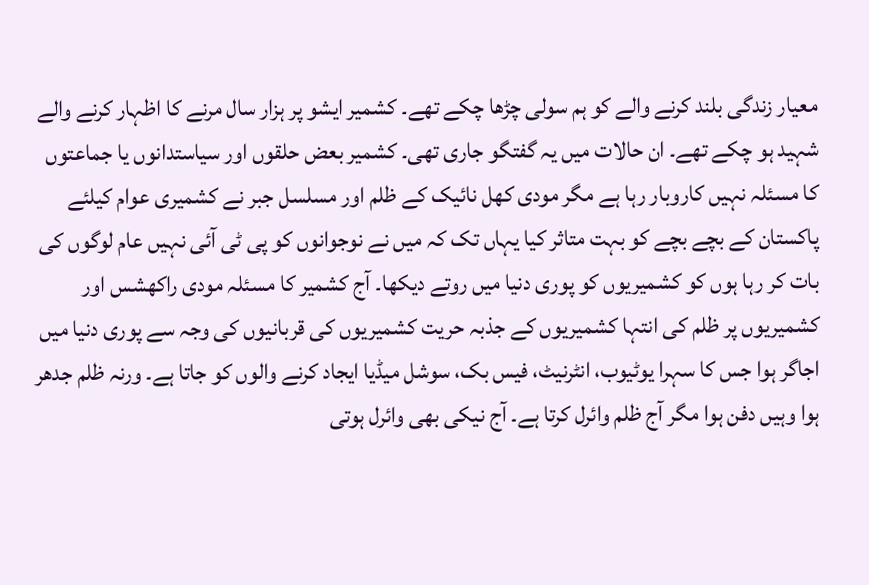معیار زندگی بلند کرنے والے کو ہم سولی چڑھا چکے تھے۔ کشمیر ایشو پر ہزار سال مرنے کا اظہار کرنے والے شہید ہو چکے تھے۔ ان حالات میں یہ گفتگو جاری تھی۔ کشمیر بعض حلقوں اور سیاستدانوں یا جماعتوں کا مسئلہ نہیں کاروبار رہا ہے مگر مودی کھل نائیک کے ظلم اور مسلسل جبر نے کشمیری عوام کیلئے پاکستان کے بچے بچے کو بہت متاثر کیا یہاں تک کہ میں نے نوجوانوں کو پی ٹی آئی نہیں عام لوگوں کی بات کر رہا ہوں کو کشمیریوں کو پوری دنیا میں روتے دیکھا۔ آج کشمیر کا مسئلہ مودی راکھشس اور کشمیریوں پر ظلم کی انتہا کشمیریوں کے جذبہ حریت کشمیریوں کی قربانیوں کی وجہ سے پوری دنیا میں اجاگر ہوا جس کا سہرا یوٹیوب، انٹرنیٹ، فیس بک، سوشل میڈیا ایجاد کرنے والوں کو جاتا ہے۔ ورنہ ظلم جدھر ہوا وہیں دفن ہوا مگر آج ظلم وائرل کرتا ہے۔ آج نیکی بھی وائرل ہوتی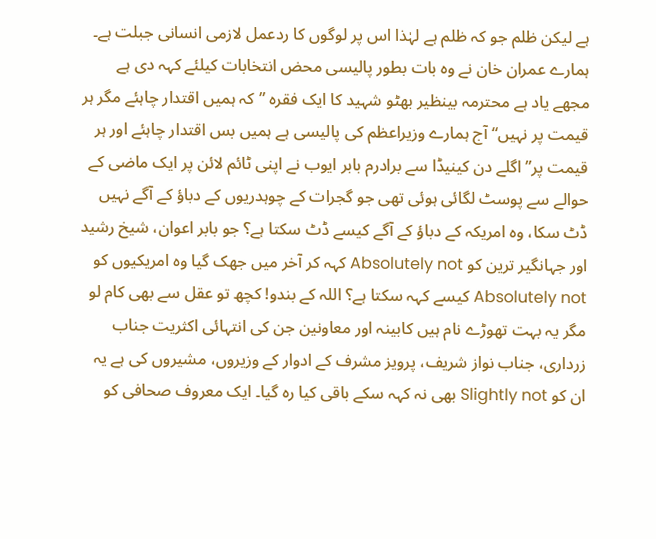ہے لیکن ظلم جو کہ ظلم ہے لہٰذا اس پر لوگوں کا ردعمل لازمی انسانی جبلت ہے۔ ہمارے عمران خان نے وہ بات بطور پالیسی محض انتخابات کیلئے کہہ دی ہے مجھے یاد ہے محترمہ بینظیر بھٹو شہید کا ایک فقرہ ”کہ ہمیں اقتدار چاہئے مگر ہر قیمت پر نہیں“ آج ہمارے وزیراعظم کی پالیسی ہے ہمیں بس اقتدار چاہئے اور ہر قیمت پر”اگلے دن کینیڈا سے برادرم بابر ایوب نے اپنی ٹائم لائن پر ایک ماضی کے حوالے سے پوسٹ لگائی ہوئی تھی جو گجرات کے چوہدریوں کے دباؤ کے آگے نہیں ڈٹ سکا، وہ امریکہ کے دباؤ کے آگے کیسے ڈٹ سکتا ہے؟ جو بابر اعوان، شیخ رشید اور جہانگیر ترین کو Absolutely not کہہ کر آخر میں جھک گیا وہ امریکیوں کو  Absolutely not کیسے کہہ سکتا ہے؟ اللہ کے بندو! کچھ تو عقل سے بھی کام لو مگر یہ بہت تھوڑے نام ہیں کابینہ اور معاونین جن کی انتہائی اکثریت جناب زرداری، جناب نواز شریف، پرویز مشرف کے ادوار کے وزیروں، مشیروں کی ہے یہ ان کو Slightly not بھی نہ کہہ سکے باقی کیا رہ گیا۔ ایک معروف صحافی کو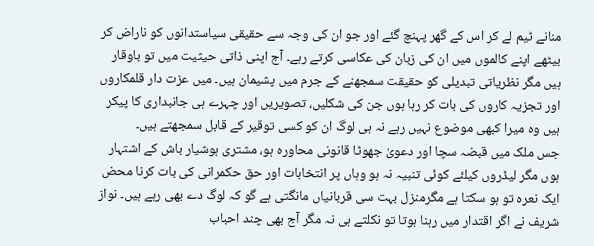منانے ٹیم لے کر اس کے گھر پہنچ گئے اور جو ان کی وجہ سے حقیقی سیاستدانوں کو ناراض کر بیٹھے اپنے کالموں میں ان کی زبان کی عکاسی کرتے رہے۔ آج اپنی ذاتی حیثیت میں تو باوقار ہیں مگر نظریاتی تبدیلی کو حقیقت سمجھنے کے جرم میں پشیمان ہیں۔ میں عزت دار قلمکاروں اور تجزیہ کاروں کی بات کر رہا ہوں جن کی شکلیں، تصویریں اور چہرے ہی جانبداری کا پیکر ہیں وہ میرا کبھی موضوع نہیں رہے نہ ہی لوگ ان کو کسی توقیر کے قابل سمجھتے ہیں۔
جس ملک میں قبضہ سچا اور دعویٰ جھوٹا قانونی محاورہ ہو، مشتری ہوشیار باش کے اشتہار ہوں مگر لیڈروں کیلئے کوئی تنبیہ نہ ہو وہاں پر انتخابات اور حق حکمرانی کی بات کرنا محض ایک نعرہ تو ہو سکتا ہے مگرمنزل بہت سی قربانیاں مانگتی ہے گو کہ لوگ دے بھی رہے ہیں۔ نواز شریف نے اگر اقتدار میں رہنا ہوتا تو نکلتے ہی نہ مگر آج بھی چند احباب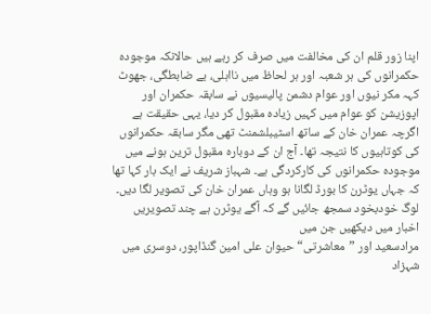اپنا زور قلم ان کی مخالفت میں صرف کر رہے ہیں حالانکہ موجودہ حکمرانوں کی ہر شعبہ اور ہر لحاظ میں نااہلی، بے ضابطگی، جھوٹ کہہ مکر نیوں اور عوام دشمن پالیسیوں نے سابقہ حکمران اور اپوزیشن کو عوام میں کہیں زیادہ مقبول کر دیا، یہی حقیقت ہے اگرچہ عمران خان کے ساتھ اسٹیبلشمنٹ تھی مگر سابقہ حکمرانوں کی کوتاہیوں کا نتیجہ تھا۔ آج ان کے دوبارہ مقبول ترین ہونے میں موجودہ حکمرانوں کی کارکردگی ہے۔ شہباز شریف نے ایک بار کہا تھا کہ جہاں یوٹرن کا بورڈ لگانا ہو وہاں عمران خان کی تصویر لگا دیں۔ لوگ خودبخود سمجھ جائیں گے کہ آگے یوٹرن ہے چند تصویریں اخبار میں دیکھیں جن میں
مرادسعید اور ”معاشرتی“ حیوان علی امین گنڈاپور، دوسری میں شہزاد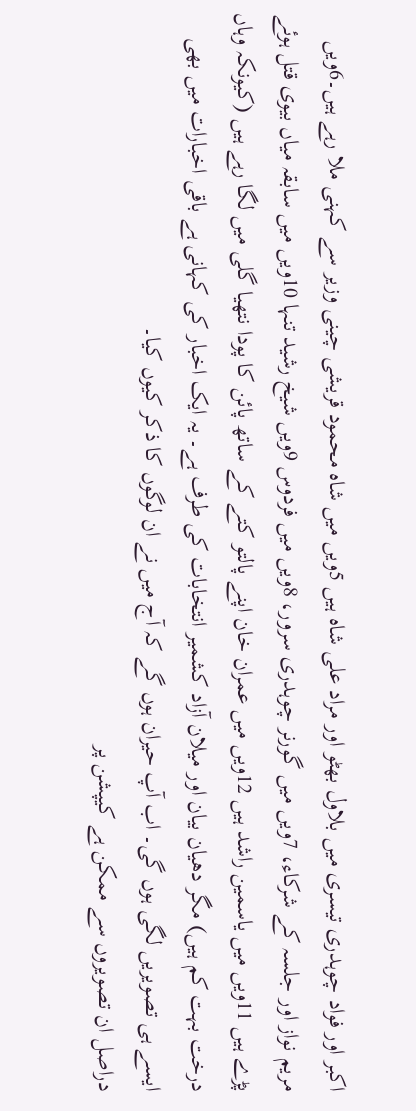اکبر اور فواد چوہدری تیسری میں بلاول بھٹو اور مراد علی شاہ ہیں 5ویں میں شاہ محمود قریشی چینی وزیر سے کہنی ملا رہے ہیں۔6ویں مریم نواز اور جلسہ کے شرکاء، 7ویں میں گورنر چوہدری سرور، 8ویں میں فردوس 9ویں شیخ رشید تنہا 10ویں میں سابقہ میاں بیوی قتل ہوئے پڑے ہیں 11ویں میں یاسمین راشد ہیں 12ویں میں عمران خان اپنے پالتو کتے کے ساتھ پائن کا پودا نتھیا گلی میں لگا رہے ہیں (کیونکہ وہاں درخت بہت کم ہیں) مگر دھیان بیان اور میلان آزاد کشمیر انتخابات کی طرف ہے۔ یہ ایک اخبار کی کہانی ہے باقی اخبارات میں بھی ایسے ہی تصویریں لگی ہوں گی۔ اب آپ حیران ہوں گے کہ آج میں نے ان لوگوں کا ذکر کیوں کیا۔
دراصل ان تصویروں سے ممکن ہے کیپشن پر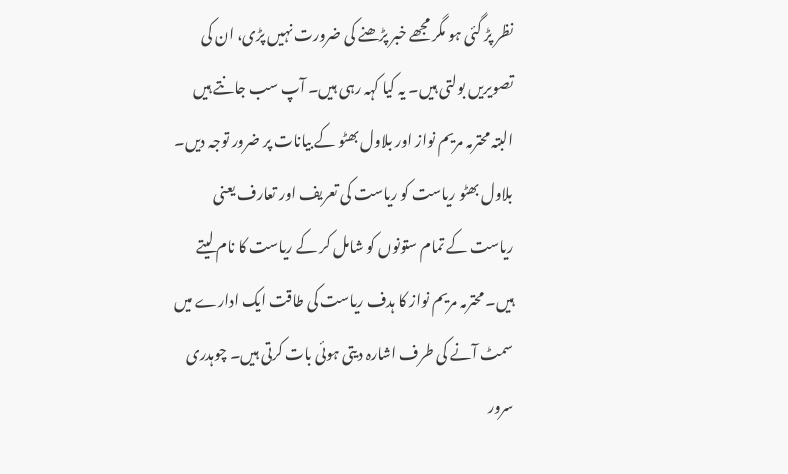نظر پڑ گئی ہو مگر مجھے خبر پڑھنے کی ضرورت نہیں پڑی، ان کی تصویریں بولتی ہیں۔ یہ کیا کہہ رہی ہیں۔ آپ سب جانتے ہیں البتہ محترمہ مریم نواز اور بلاول بھٹو کے بیانات پر ضرور توجہ دیں۔ بلاول بھٹو ریاست کو ریاست کی تعریف اور تعارف یعنی ریاست کے تمام ستونوں کو شامل کر کے ریاست کا نام لیتے ہیں۔ محترمہ مریم نواز کا ہدف ریاست کی طاقت ایک ادارے میں سمٹ آنے کی طرف اشارہ دیتی ہوئی بات کرتی ہیں۔ چوہدری سرور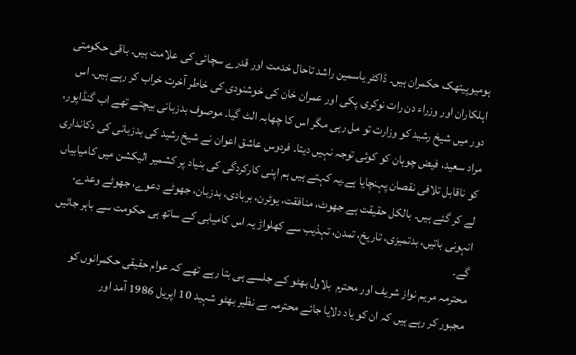ہومیوپیتھک حکمران ہیں۔ ڈاکٹر یاسمین راشد تاحال خدمت اور قدرے سچائی کی علامت ہیں۔ باقی حکومتی اہلکاران اور وزراء دن رات نوکری پکی اور عمران خان کی خوشنودی کی خاطر آخرت خراب کر رہے ہیں۔ اس دور میں شیخ رشید کو وزارت تو مل رہی مگر اس کا چھابہ الٹ گیا۔ موصوف بدزبانی بیچتے تھے اب گنڈاپور، مراد سعید، فیض چوہان کو کوئی توجہ نہیں دیتا۔ فردوس عاشق اعوان نے شیخ رشید کی بدزبانی کی دکانداری کو ناقابل تلافی نقصان پہنچایا ہے۔یہ کہتے ہیں ہم اپنی کارکردگی کی بنیاد پر کشمیر الیکشن میں کامیابیاں لے کر گئے ہیں۔ بالکل حقیقت ہے جھوٹ، منافقت، یوٹرن، بربادی، بدزبان، جھوٹے دعوے، جھوٹے وعدے، انہونی باتیں، بدتمیزی، تاریخ، تمدن، تہذیب سے کھلواڑ یہ اس کامیابی کے ساتھ ہی حکومت سے باہر جائیں گے۔
محترمہ مریم نواز شریف اور محترم  بلاول بھٹو کے جلسے ہی بتا رہے تھے کہ عوام حقیقی حکمرانوں کو مجبور کر رہے ہیں کہ ان کو یاد دلایا جائے محترمہ بے نظیر بھٹو شہید 10 اپریل 1986 آمد اور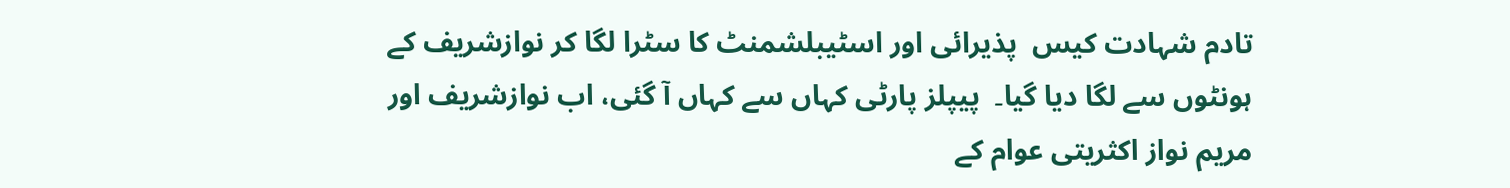تادم شہادت کیس  پذیرائی اور اسٹیبلشمنٹ کا سٹرا لگا کر نوازشریف کے ہونٹوں سے لگا دیا گیا۔  پیپلز پارٹی کہاں سے کہاں آ گئی، اب نوازشریف اور مریم نواز اکثریتی عوام کے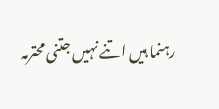رہنما ہیں اتنے نہیں جتنی محترمہ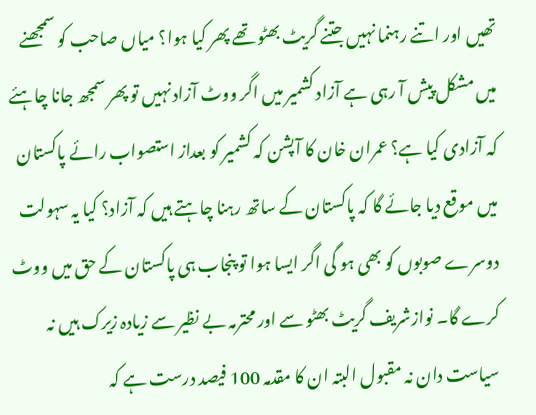تھیں اور اتنے رہنما نہیں جتنے گریٹ بھٹو تھے پھر کیا ہوا؟ میاں صاحب کو سمجھنے میں مشکل پیش آ رہی ہے آزاد کشمیر میں اگر ووٹ آزاد نہیں تو پھر سمجھ جانا چاہئے کہ آزادی کیا ہے؟ عمران خان کا آپشن کہ کشمیر کو بعداز استصواب رائے پاکستان میں موقع دیا جائے گا کہ پاکستان کے ساتھ رہنا چاہتے ہیں کہ آزاد؟ کیا یہ سہولت دوسرے صوبوں کو بھی ہو گی اگر ایسا ہوا تو پنجاب ہی پاکستان کے حق میں ووٹ کرے گا۔ نوازشریف گریٹ بھٹو سے اور محترمہ بے نظیر سے زیادہ زیرک ہیں نہ سیاست دان نہ مقبول البتہ ان کا مقدمہ 100 فیصد درست ہے کہ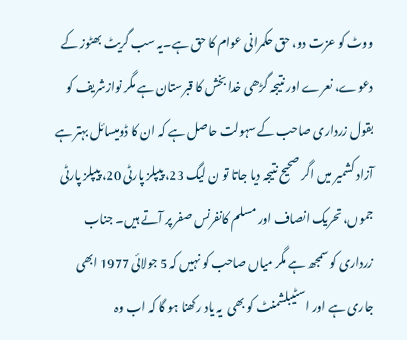ووٹ کو عزت دو، حق حکمرانی عوام کا حق ہے۔یہ سب گریٹ بھٹوز کے دعوے، نعرے اور نتیجہ گڑھی خدا بخش کا قبرستان ہے مگر نوازشریف کو بقول زرداری صاحب کے سہولت حاصل ہے کہ ان کا ڈومیسائل بہتر ہے آزاد کشمیر میں اگر صحیح نتیجہ دیا جاتا تو ن لیگ 23، پیپلز پارٹی 20، پیپلز پارٹی جموں، تحریک انصاف اور مسلم کانفرنس صفر پر آتے ہیں۔ جناب زرداری کو سمجھ ہے مگر میاں صاحب کو نہیں کہ 5 جولائی 1977 ابھی جاری ہے اور اسٹیبلشمنٹ کو بھی  یہ یاد رکھنا ہو گا کہ اب وہ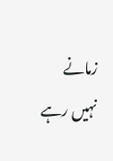زمانے نہیں رہے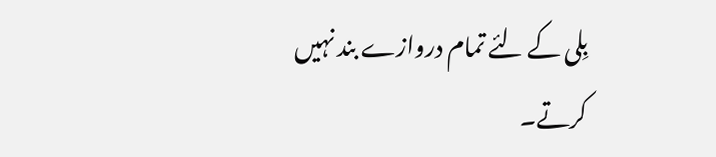بِلی کے لئے تمام دروازے بند نہیں کرتے۔